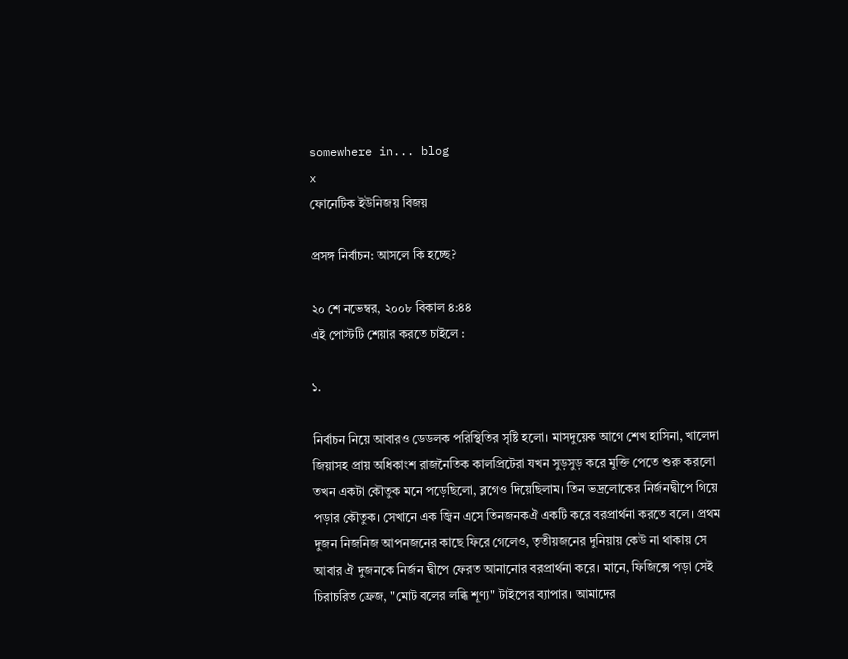somewhere in... blog
x
ফোনেটিক ইউনিজয় বিজয়

প্রসঙ্গ নির্বাচন: আসলে কি হচ্ছে?

২০ শে নভেম্বর, ২০০৮ বিকাল ৪:৪৪
এই পোস্টটি শেয়ার করতে চাইলে :

১.

নির্বাচন নিয়ে আবারও ডেডলক পরিস্থিতির সৃষ্টি হলো। মাসদুয়েক আগে শেখ হাসিনা, খালেদা জিয়াসহ প্রায় অধিকাংশ রাজনৈতিক কালপ্রিটেরা যখন সুড়সুড় করে মুক্তি পেতে শুরু করলো তখন একটা কৌতুক মনে পড়েছিলো, ব্লগেও দিয়েছিলাম। তিন ভদ্রলোকের নির্জনদ্বীপে গিয়ে পড়ার কৌতুক। সেখানে এক জ্বিন এসে তিনজনকঐ একটি করে বরপ্রার্থনা করতে বলে। প্রথম দুজন নিজনিজ আপনজনের কাছে ফিরে গেলেও, তৃতীয়জনের দুনিয়ায় কেউ না থাকায় সে আবার ঐ দুজনকে নির্জন দ্বীপে ফেরত আনানোর বরপ্রার্থনা করে। মানে, ফিজিক্সে পড়া সেই চিরাচরিত ফ্রেজ, "মোট বলের লব্ধি শূণ্য" টাইপের ব্যাপার। আমাদের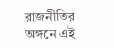রাজনীতির অঙ্গনে এই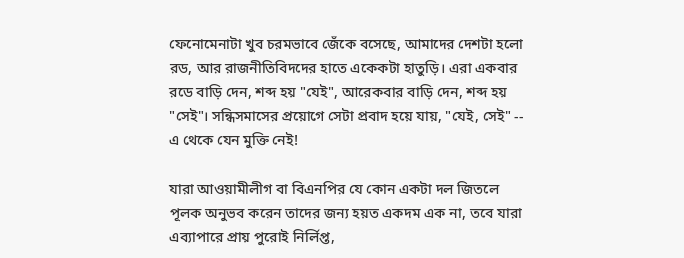ফেনোমেনাটা খুব চরমভাবে জেঁকে বসেছে, আমাদের দেশটা হলো রড, আর রাজনীতিবিদদের হাতে একেকটা হাতুড়ি। এরা একবার রডে বাড়ি দেন, শব্দ হয় "যেই", আরেকবার বাড়ি দেন, শব্দ হয় "সেই"। সন্ধিসমাসের প্রয়োগে সেটা প্রবাদ হয়ে যায়, "যেই, সেই" -- এ থেকে যেন মুক্তি নেই!

যারা আওয়ামীলীগ বা বিএনপির যে কোন একটা দল জিতলে পূলক অনুভব করেন তাদের জন্য হয়ত একদম এক না, তবে যারা এব্যাপারে প্রায় পুরোই নির্লিপ্ত,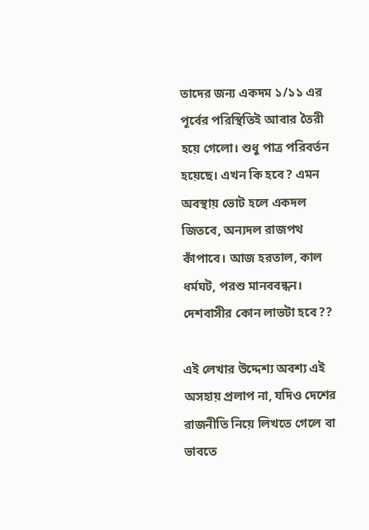তাদের জন্য একদম ১/১১ এর পূর্বের পরিস্থিতিই আবার তৈরী হয়ে গেলো। শুধু পাত্র পরিবর্তন হয়েছে। এখন কি হবে? এমন অবস্থায় ভোট হলে একদল জিতবে, অন্যদল রাজপথ কাঁপাবে। আজ হরতাল, কাল ধর্মঘট, পরশু মানববন্ধন। দেশবাসীর কোন লাভটা হবে??

এই লেখার উদ্দেশ্য অবশ্য এই অসহায় প্রলাপ না, যদিও দেশের রাজনীতি নিয়ে লিখতে গেলে বা ভাবতে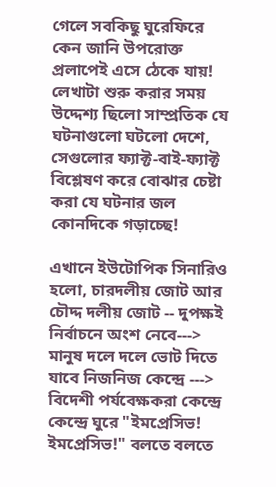গেলে সবকিছু ঘুরেফিরে কেন জানি উপরোক্ত প্রলাপেই এসে ঠেকে যায়! লেখাটা শুরু করার সময় উদ্দেশ্য ছিলো সাম্প্রতিক যে ঘটনাগুলো ঘটলো দেশে, সেগুলোর ফ্যাক্ট-বাই-ফ্যাক্ট বিশ্লেষণ করে বোঝার চেষ্টা করা যে ঘটনার জল কোনদিকে গড়াচ্ছে!

এখানে ইউটোপিক সিনারিও হলো, চারদলীয় জোট আর চৌদ্দ দলীয় জোট -- দুপক্ষই নির্বাচনে অংশ নেবে---> মানুষ দলে দলে ভোট দিতে যাবে নিজনিজ কেন্দ্রে ---> বিদেশী পর্যবেক্ষকরা কেন্দ্রে কেন্দ্রে ঘুরে "ইমপ্রেসিভ! ইমপ্রেসিভ!" বলতে বলতে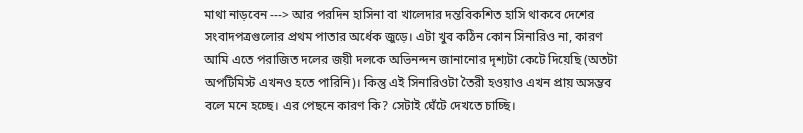মাথা নাড়বেন ---> আর পরদিন হাসিনা বা খালেদার দন্তবিকশিত হাসি থাকবে দেশের সংবাদপত্রগুলোর প্রথম পাতার অর্ধেক জুড়ে। এটা খুব কঠিন কোন সিনারিও না, কারণ আমি এতে পরাজিত দলের জয়ী দলকে অভিনন্দন জানানোর দৃশ্যটা কেটে দিয়েছি (অতটা অপটিমিস্ট এখনও হতে পারিনি)। কিন্তু এই সিনারিওটা তৈরী হওয়াও এখন প্রায় অসম্ভব বলে মনে হচ্ছে। এর পেছনে কারণ কি? সেটাই ঘেঁটে দেখতে চাচ্ছি।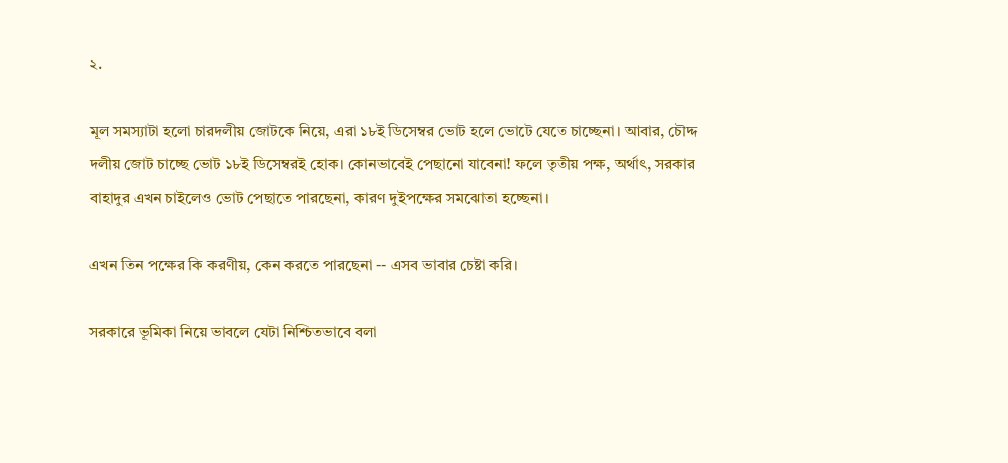২.

মূল সমস্যাটা হলো চারদলীয় জোটকে নিয়ে, এরা ১৮ই ডিসেম্বর ভোট হলে ভোটে যেতে চাচ্ছেনা। আবার, চৌদ্দ দলীয় জোট চাচ্ছে ভোট ১৮ই ডিসেম্বরই হোক। কোনভাবেই পেছানো যাবেনা! ফলে তৃতীয় পক্ষ, অর্থাৎ, সরকার বাহাদুর এখন চাইলেও ভোট পেছাতে পারছেনা, কারণ দুইপক্ষের সমঝোতা হচ্ছেনা।

এখন তিন পক্ষের কি করণীয়, কেন করতে পারছেনা -- এসব ভাবার চেষ্টা করি।

সরকারে ভূমিকা নিয়ে ভাবলে যেটা নিশ্চিতভাবে বলা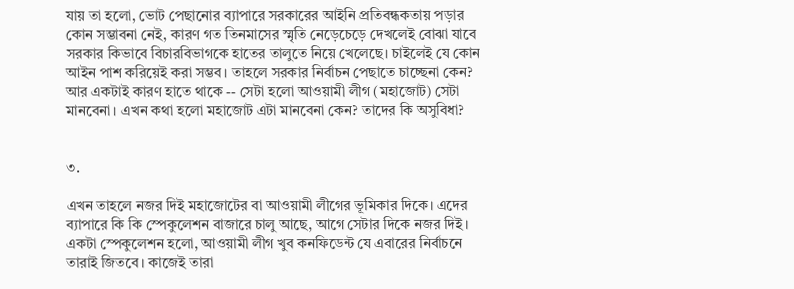যায় তা হলো, ভোট পেছানোর ব্যাপারে সরকারের আইনি প্রতিবন্ধকতায় পড়ার কোন সম্ভাবনা নেই, কারণ গত তিনমাসের স্মৃতি নেড়েচেড়ে দেখলেই বোঝা যাবে সরকার কিভাবে বিচারবিভাগকে হাতের তালুতে নিয়ে খেলেছে। চাইলেই যে কোন আইন পাশ করিয়েই করা সম্ভব। তাহলে সরকার নির্বাচন পেছাতে চাচ্ছেনা কেন? আর একটাই কারণ হাতে থাকে -- সেটা হলো আওয়ামী লীগ (মহাজোট) সেটা মানবেনা। এখন কথা হলো মহাজোট এটা মানবেনা কেন? তাদের কি অসুবিধা?


৩.

এখন তাহলে নজর দিই মহাজোটের বা আওয়ামী লীগের ভূমিকার দিকে। এদের ব্যাপারে কি কি স্পেকুলেশন বাজারে চালু আছে, আগে সেটার দিকে নজর দিই।
একটা স্পেকুলেশন হলো, আওয়ামী লীগ খুব কনফিডেন্ট যে এবারের নির্বাচনে তারাই জিতবে। কাজেই তারা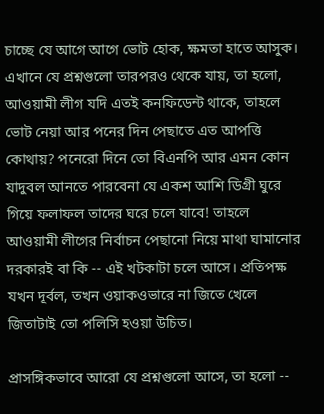চাচ্ছে যে আগে আগে ভোট হোক, ক্ষমতা হাতে আসুক। এখানে যে প্রশ্নগুলো তারপরও থেকে যায়, তা হলো,
আওয়ামী লীগ যদি এতই কনফিডেন্ট থাকে, তাহলে ভোট নেয়া আর পনের দিন পেছাতে এত আপত্তি কোথায়? পনেরো দিনে তো বিএনপি আর এমন কোন যাদুবল আনতে পারবেনা যে একশ আশি ডিগ্রী ঘুরে গিয়ে ফলাফল তাদের ঘরে চলে যাবে! তাহলে আওয়ামী লীগের নির্বাচন পেছানো নিয়ে মাথা ঘামানোর দরকারই বা কি -- এই খটকাটা চলে আসে। প্রতিপক্ষ যখন দূর্বল, তখন ওয়াকওভারে না জিতে খেলে জিতাটাই তো পলিসি হওয়া উচিত।

প্রাসঙ্গিকভাবে আরো যে প্রশ্নগুলো আসে, তা হলো --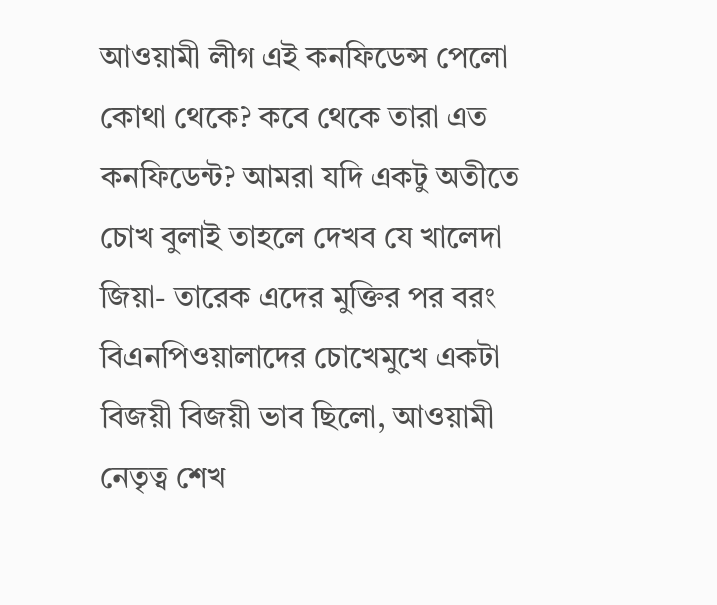আওয়ামী লীগ এই কনফিডেন্স পেলো কোথা থেকে? কবে থেকে তারা এত কনফিডেন্ট? আমরা যদি একটু অতীতে চোখ বুলাই তাহলে দেখব যে খালেদা জিয়া- তারেক এদের মুক্তির পর বরং বিএনপিওয়ালাদের চোখেমুখে একটা বিজয়ী বিজয়ী ভাব ছিলো, আওয়ামী নেতৃত্ব শেখ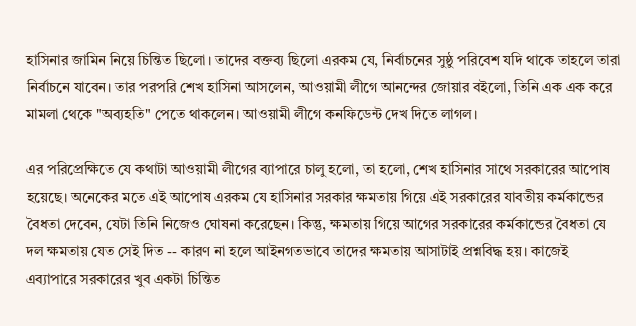হাসিনার জামিন নিয়ে চিন্তিত ছিলো। তাদের বক্তব্য ছিলো এরকম যে, নির্বাচনের সুষ্ঠু পরিবেশ যদি থাকে তাহলে তারা নির্বাচনে যাবেন। তার পরপরি শেখ হাসিনা আসলেন, আওয়ামী লীগে আনন্দের জোয়ার বইলো, তিনি এক এক করে মামলা থেকে "অব্যহতি" পেতে থাকলেন। আওয়ামী লীগে কনফিডেন্ট দেখ দিতে লাগল।

এর পরিপ্রেক্ষিতে যে কথাটা আওয়ামী লীগের ব্যাপারে চালু হলো, তা হলো, শেখ হাসিনার সাথে সরকারের আপোষ হয়েছে। অনেকের মতে এই আপোষ এরকম যে হাসিনার সরকার ক্ষমতায় গিয়ে এই সরকারের যাবতীয় কর্মকান্ডের বৈধতা দেবেন, যেটা তিনি নিজেও ঘোষনা করেছেন। কিন্তু, ক্ষমতায় গিয়ে আগের সরকারের কর্মকান্ডের বৈধতা যে দল ক্ষমতায় যেত সেই দিত -- কারণ না হলে আইনগতভাবে তাদের ক্ষমতায় আসাটাই প্রশ্নবিদ্ধ হয়। কাজেই এব্যাপারে সরকারের খুব একটা চিন্তিত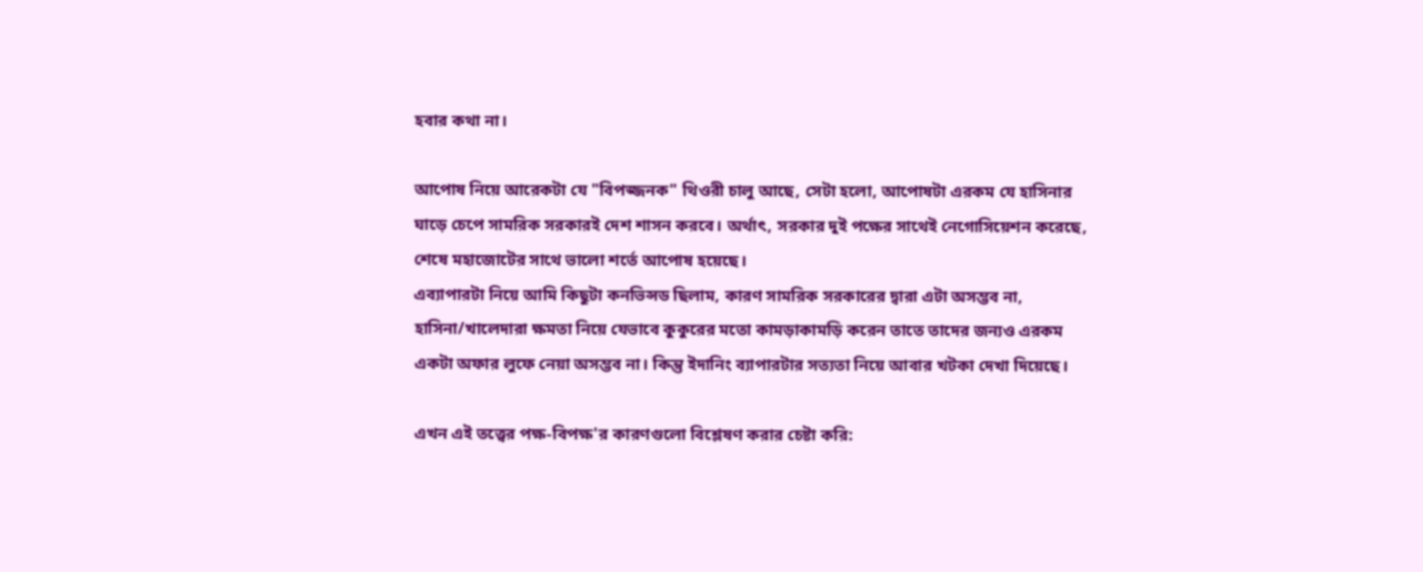হবার কথা না।

আপোষ নিয়ে আরেকটা যে "বিপজ্জনক" থিওরী চালু আছে, সেটা হলো, আপোষটা এরকম যে হাসিনার ঘাড়ে চেপে সামরিক সরকারই দেশ শাসন করবে। অর্থাৎ, সরকার দুই পক্ষের সাথেই নেগোসিয়েশন করেছে, শেষে মহাজোটের সাথে ভালো শর্তে আপোষ হয়েছে।
এব্যাপারটা নিয়ে আমি কিছুটা কনভিন্সড ছিলাম, কারণ সামরিক সরকারের দ্বারা এটা অসম্ভব না, হাসিনা/খালেদারা ক্ষমতা নিয়ে যেভাবে কুকুরের মতো কামড়াকামড়ি করেন তাতে তাদের জন্যও এরকম একটা অফার লুফে নেয়া অসম্ভব না। কিন্তু ইদানিং ব্যাপারটার সত্যতা নিয়ে আবার খটকা দেখা দিয়েছে।

এখন এই তত্ত্বের পক্ষ-বিপক্ষ'র কারণগুলো বিশ্লেষণ করার চেষ্টা করি: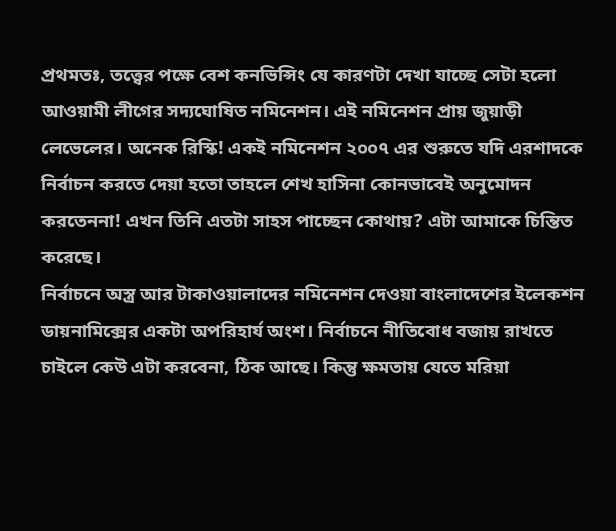প্রথমতঃ, তত্ত্বের পক্ষে বেশ কনভিন্সিং যে কারণটা দেখা যাচ্ছে সেটা হলো আওয়ামী লীগের সদ্যঘোষিত নমিনেশন। এই নমিনেশন প্রায় জুয়াড়ী লেভেলের। অনেক রিস্কি! একই নমিনেশন ২০০৭ এর শুরুতে যদি এরশাদকে নির্বাচন করতে দেয়া হতো তাহলে শেখ হাসিনা কোনভাবেই অনুমোদন করতেননা! এখন তিনি এতটা সাহস পাচ্ছেন কোথায়? এটা আমাকে চিন্তিত করেছে।
নির্বাচনে অস্ত্র আর টাকাওয়ালাদের নমিনেশন দেওয়া বাংলাদেশের ইলেকশন ডায়নামিক্সের একটা অপরিহার্য অংশ। নির্বাচনে নীতিবোধ বজায় রাখতে চাইলে কেউ এটা করবেনা, ঠিক আছে। কিন্তু ক্ষমতায় যেতে মরিয়া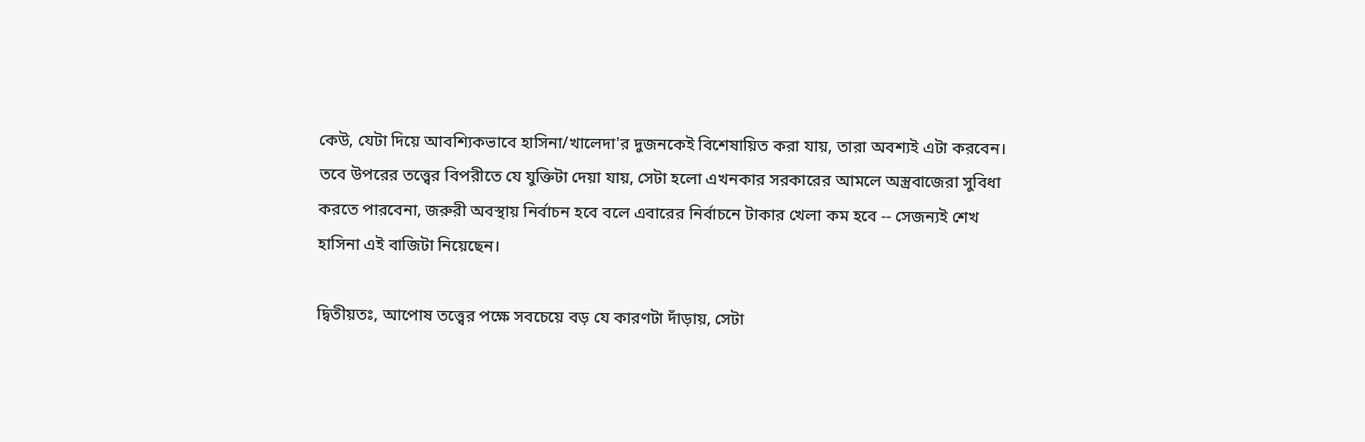কেউ, যেটা দিয়ে আবশ্যিকভাবে হাসিনা/খালেদা'র দুজনকেই বিশেষায়িত করা যায়, তারা অবশ্যই এটা করবেন।
তবে উপরের তত্ত্বের বিপরীতে যে যুক্তিটা দেয়া যায়, সেটা হলো এখনকার সরকারের আমলে অস্ত্রবাজেরা সুবিধা করতে পারবেনা, জরুরী অবস্থায় নির্বাচন হবে বলে এবারের নির্বাচনে টাকার খেলা কম হবে -- সেজন্যই শেখ হাসিনা এই বাজিটা নিয়েছেন।

দ্বিতীয়তঃ, আপোষ তত্ত্বের পক্ষে সবচেয়ে বড় যে কারণটা দাঁড়ায়, সেটা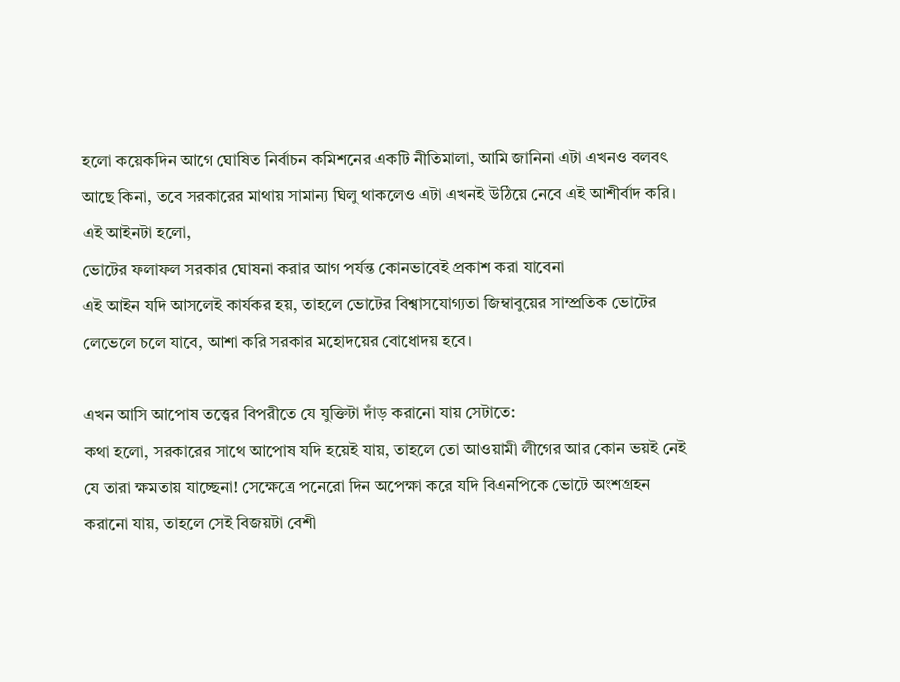হলো কয়েকদিন আগে ঘোষিত নির্বাচন কমিশনের একটি নীতিমালা, আমি জানিনা এটা এখনও বলবৎ আছে কিনা, তবে সরকারের মাথায় সামান্য ঘিলু থাকলেও এটা এখনই উঠিয়ে নেবে এই আশীর্বাদ করি। এই আইনটা হলো,
ভোটের ফলাফল সরকার ঘোষনা করার আগ পর্যন্ত কোনভাবেই প্রকাশ করা যাবেনা
এই আইন যদি আসলেই কার্যকর হয়, তাহলে ভোটের বিশ্বাসযোগ্যতা জিম্বাবুয়ের সাম্প্রতিক ভোটের লেভেলে চলে যাবে, আশা করি সরকার মহোদয়ের বোধোদয় হবে।

এখন আসি আপোষ তত্ত্বের বিপরীতে যে যুক্তিটা দাঁড় করানো যায় সেটাতে:
কথা হলো, সরকারের সাথে আপোষ যদি হয়েই যায়, তাহলে তো আওয়ামী লীগের আর কোন ভয়ই নেই যে তারা ক্ষমতায় যাচ্ছেনা! সেক্ষেত্রে পনেরো দিন অপেক্ষা করে যদি বিএনপিকে ভোটে অংশগ্রহন করানো যায়, তাহলে সেই বিজয়টা বেশী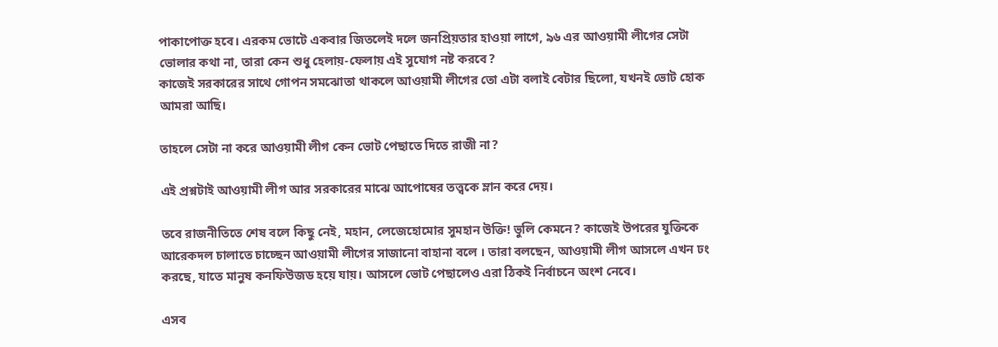পাকাপোক্ত হবে। এরকম ভোটে একবার জিতলেই দলে জনপ্রিয়তার হাওয়া লাগে, ৯৬ এর আওয়ামী লীগের সেটা ভোলার কথা না, তারা কেন শুধু হেলায়-ফেলায় এই সুযোগ নষ্ট করবে?
কাজেই সরকারের সাথে গোপন সমঝোতা থাকলে আওয়ামী লীগের তো এটা বলাই বেটার ছিলো, যখনই ভোট হোক আমরা আছি।

তাহলে সেটা না করে আওয়ামী লীগ কেন ভোট পেছাতে দিতে রাজী না?

এই প্রশ্নটাই আওয়ামী লীগ আর সরকারের মাঝে আপোষের তত্ত্বকে ম্লান করে দেয়।

তবে রাজনীতিতে শেষ বলে কিছু নেই, মহান, লেজেহোমোর সুমহান উক্তি! ভুলি কেমনে? কাজেই উপরের যুক্তিকে আরেকদল চালাতে চাচ্ছেন আওয়ামী লীগের সাজানো বাহানা বলে । তারা বলছেন, আওয়ামী লীগ আসলে এখন ঢং করছে, যাতে মানুষ কনফিউজড হয়ে যায়। আসলে ভোট পেছালেও এরা ঠিকই নির্বাচনে অংশ নেবে।

এসব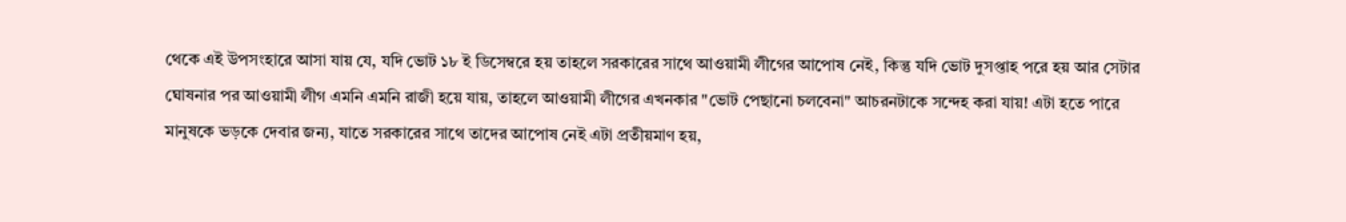থেকে এই উপসংহারে আসা যায় যে, যদি ভোট ১৮ ই ডিসেম্বরে হয় তাহলে সরকারের সাথে আওয়ামী লীগের আপোষ নেই, কিন্তু যদি ভোট দুসপ্তাহ পরে হয় আর সেটার ঘোষনার পর আওয়ামী লীগ এমনি এমনি রাজী হয়ে যায়, তাহলে আওয়ামী লীগের এখনকার "ভোট পেছানো চলবেনা" আচরনটাকে সন্দেহ করা যায়! এটা হতে পারে মানুষকে ভড়কে দেবার জন্য, যাতে সরকারের সাথে তাদের আপোষ নেই এটা প্রতীয়মাণ হয়,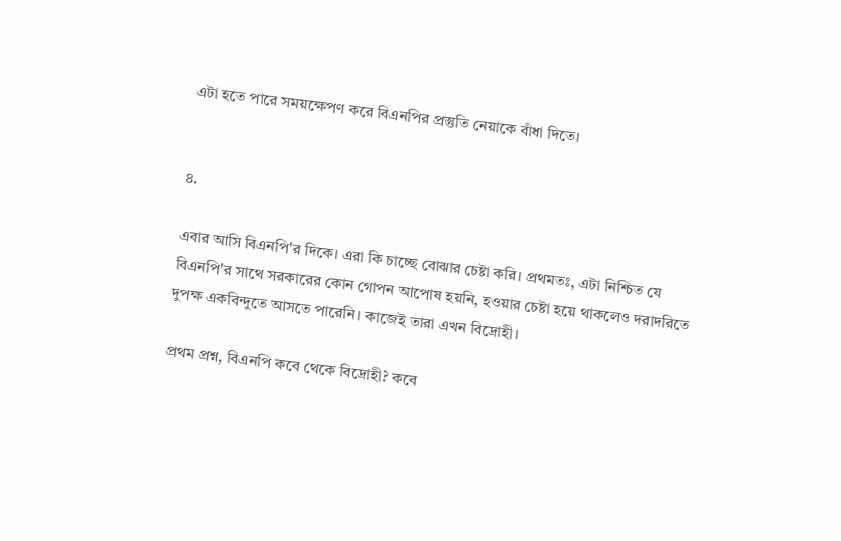এটা হতে পারে সময়ক্ষেপণ করে বিএনপির প্রস্তুতি নেয়াকে বাঁধা দিতে।


৪.

এবার আসি বিএনপি'র দিকে। এরা কি চাচ্ছে বোঝার চেষ্টা করি। প্রথমতঃ, এটা নিশ্চিত যে বিএনপি'র সাথে সরকারের কোন গোপন আপোষ হয়নি, হওয়ার চেষ্টা হয়ে থাকলেও দরাদরিতে দুপক্ষ একবিন্দুতে আসতে পারেনি। কাজেই তারা এখন বিদ্রোহী।

প্রথম প্রশ্ন, বিএনপি কবে থেকে বিদ্রোহী? কবে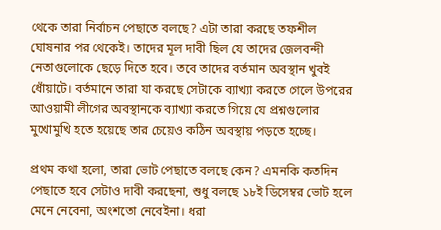থেকে তারা নির্বাচন পেছাতে বলছে? এটা তারা করছে তফশীল ঘোষনার পর থেকেই। তাদের মূল দাবী ছিল যে তাদের জেলবন্দী নেতাগুলোকে ছেড়ে দিতে হবে। তবে তাদের বর্তমান অবস্থান খুবই ধোঁয়াটে। বর্তমানে তারা যা করছে সেটাকে ব্যাখ্যা করতে গেলে উপরের আওয়ামী লীগের অবস্থানকে ব্যাখ্যা করতে গিয়ে যে প্রশ্নগুলোর মুখোমুখি হতে হয়েছে তার চেয়েও কঠিন অবস্থায় পড়তে হচ্ছে।

প্রথম কথা হলো, তারা ভোট পেছাতে বলছে কেন? এমনকি কতদিন পেছাতে হবে সেটাও দাবী করছেনা, শুধু বলছে ১৮ই ডিসেম্বর ভোট হলে মেনে নেবেনা, অংশতো নেবেইনা। ধরা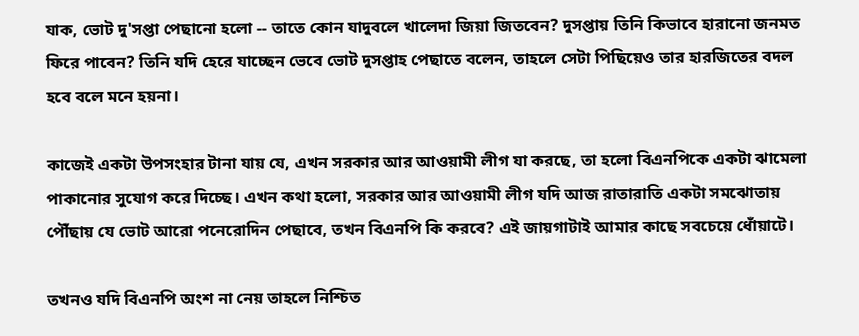যাক, ভোট দু'সপ্তা পেছানো হলো -- তাতে কোন যাদুবলে খালেদা জিয়া জিতবেন? দুসপ্তায় তিনি কিভাবে হারানো জনমত ফিরে পাবেন? তিনি যদি হেরে যাচ্ছেন ভেবে ভোট দুসপ্তাহ পেছাতে বলেন, তাহলে সেটা পিছিয়েও তার হারজিতের বদল হবে বলে মনে হয়না।

কাজেই একটা উপসংহার টানা যায় যে, এখন সরকার আর আওয়ামী লীগ যা করছে, তা হলো বিএনপিকে একটা ঝামেলা পাকানোর সুযোগ করে দিচ্ছে। এখন কথা হলো, সরকার আর আওয়ামী লীগ যদি আজ রাতারাতি একটা সমঝোতায় পৌঁছায় যে ভোট আরো পনেরোদিন পেছাবে, তখন বিএনপি কি করবে? এই জায়গাটাই আমার কাছে সবচেয়ে ধোঁয়াটে।

তখনও যদি বিএনপি অংশ না নেয় তাহলে নিশ্চিত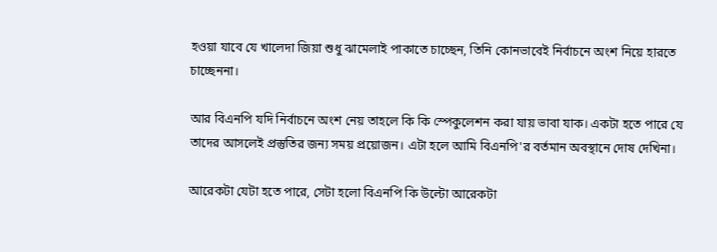হওয়া যাবে যে খালেদা জিয়া শুধু ঝামেলাই পাকাতে চাচ্ছেন, তিনি কোনভাবেই নির্বাচনে অংশ নিয়ে হারতে চাচ্ছেননা।

আর বিএনপি যদি নির্বাচনে অংশ নেয় তাহলে কি কি স্পেকুলেশন করা যায় ভাবা যাক। একটা হতে পারে যে তাদের আসলেই প্রস্তুতির জন্য সময় প্রয়োজন। এটা হলে আমি বিএনপি'র বর্তমান অবস্থানে দোষ দেখিনা।

আরেকটা যেটা হতে পারে, সেটা হলো বিএনপি কি উল্টো আরেকটা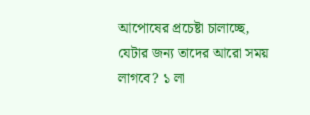আপোষের প্রচেষ্টা চালাচ্ছে, যেটার জন্য তাদের আরো সময় লাগবে? ১ লা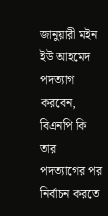জানুয়ারী মইন ইউ আহমেদ পদত্যাগ করবেন, বিএনপি কি তার পদত্যাগের পর নির্বাচন করতে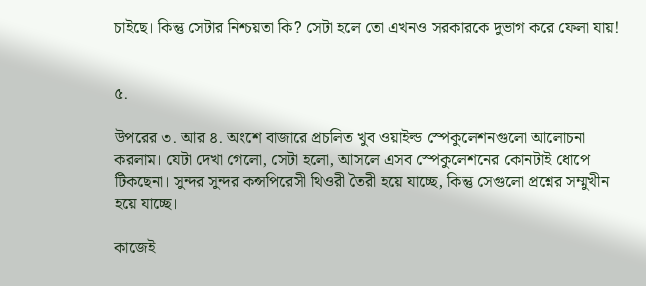চাইছে। কিন্তু সেটার নিশ্চয়তা কি? সেটা হলে তো এখনও সরকারকে দুভাগ করে ফেলা যায়!


৫.

উপরের ৩. আর ৪. অংশে বাজারে প্রচলিত খুব ওয়াইল্ড স্পেকুলেশনগুলো আলোচনা করলাম। যেটা দেখা গেলো, সেটা হলো, আসলে এসব স্পেকুলেশনের কোনটাই ধোপে টিকছেনা। সুন্দর সুন্দর কন্সপিরেসী থিওরী তৈরী হয়ে যাচ্ছে, কিন্তু সেগুলো প্রশ্নের সম্মুখীন হয়ে যাচ্ছে।

কাজেই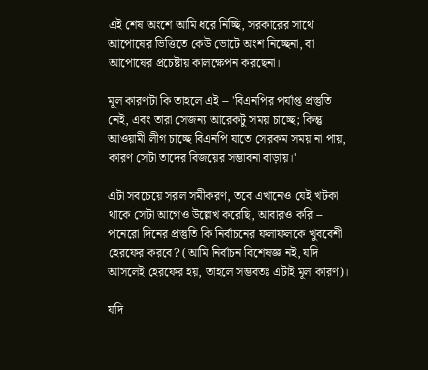এই শেষ অংশে আমি ধরে নিচ্ছি, সরকারের সাথে আপোষের ভিত্তিতে কেউ ভোটে অংশ নিচ্ছেনা, বা আপোষের প্রচেষ্টায় কালক্ষেপন করছেনা।

মূল কারণটা কি তাহলে এই -- 'বিএনপির পর্যাপ্ত প্রস্তুতি নেই, এবং তারা সেজন্য আরেকটু সময় চাচ্ছে; কিন্তু আওয়ামী লীগ চাচ্ছে বিএনপি যাতে সেরকম সময় না পায়, কারণ সেটা তাদের বিজয়ের সম্ভাবনা বাড়ায়।'

এটা সবচেয়ে সরল সমীকরণ, তবে এখানেও যেই খটকা থাকে সেটা আগেও উল্লেখ করেছি, আবারও করি -- পনেরো দিনের প্রস্তুতি কি নির্বাচনের ফলাফলকে খুববেশী হেরফের করবে? (আমি নির্বাচন বিশেষজ্ঞ নই, যদি আসলেই হেরফের হয়, তাহলে সম্ভবতঃ এটাই মূল কারণ)।

যদি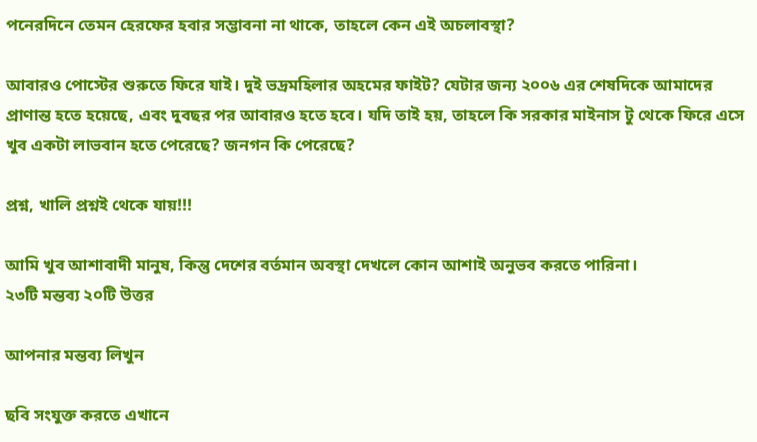পনেরদিনে তেমন হেরফের হবার সম্ভাবনা না থাকে, তাহলে কেন এই অচলাবস্থা?

আবারও পোস্টের শুরুতে ফিরে যাই। দুই ভদ্রমহিলার অহমের ফাইট? যেটার জন্য ২০০৬ এর শেষদিকে আমাদের প্রাণান্ত হতে হয়েছে, এবং দুবছর পর আবারও হতে হবে। যদি তাই হয়, তাহলে কি সরকার মাইনাস টু থেকে ফিরে এসে খুব একটা লাভবান হতে পেরেছে? জনগন কি পেরেছে?

প্রশ্ন, খালি প্রশ্নই থেকে যায়!!!

আমি খুব আশাবাদী মানুষ, কিন্তু দেশের বর্তমান অবস্থা দেখলে কোন আশাই অনুভব করতে পারিনা।
২৩টি মন্তব্য ২০টি উত্তর

আপনার মন্তব্য লিখুন

ছবি সংযুক্ত করতে এখানে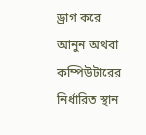ড্রাগ করে আনুন অথবা কম্পিউটারের নির্ধারিত স্থান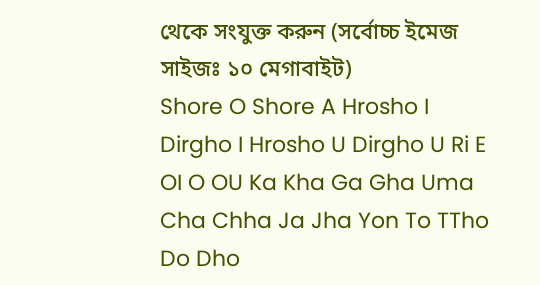থেকে সংযুক্ত করুন (সর্বোচ্চ ইমেজ সাইজঃ ১০ মেগাবাইট)
Shore O Shore A Hrosho I Dirgho I Hrosho U Dirgho U Ri E OI O OU Ka Kha Ga Gha Uma Cha Chha Ja Jha Yon To TTho Do Dho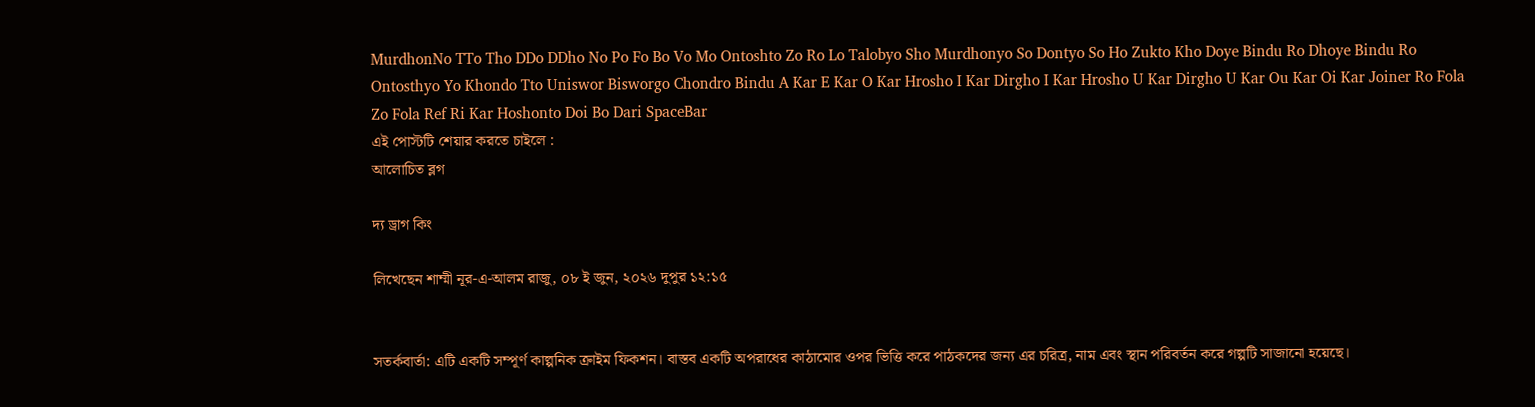MurdhonNo TTo Tho DDo DDho No Po Fo Bo Vo Mo Ontoshto Zo Ro Lo Talobyo Sho Murdhonyo So Dontyo So Ho Zukto Kho Doye Bindu Ro Dhoye Bindu Ro Ontosthyo Yo Khondo Tto Uniswor Bisworgo Chondro Bindu A Kar E Kar O Kar Hrosho I Kar Dirgho I Kar Hrosho U Kar Dirgho U Kar Ou Kar Oi Kar Joiner Ro Fola Zo Fola Ref Ri Kar Hoshonto Doi Bo Dari SpaceBar
এই পোস্টটি শেয়ার করতে চাইলে :
আলোচিত ব্লগ

দ্য ড্রাগ কিং

লিখেছেন শাম্মী নূর-এ-আলম রাজু, ০৮ ই জুন, ২০২৬ দুপুর ১২:১৫


সতর্কবার্তা: এটি একটি সম্পূর্ণ কাল্পনিক ক্রাইম ফিকশন। বাস্তব একটি অপরাধের কাঠামোর ওপর ভিত্তি করে পাঠকদের জন্য এর চরিত্র, নাম এবং স্থান পরিবর্তন করে গল্পটি সাজানো হয়েছে।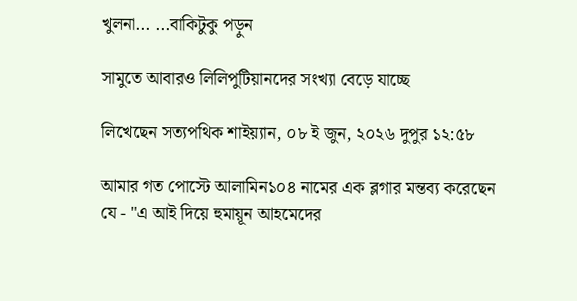খুলনা... ...বাকিটুকু পড়ুন

সামুতে আবারও লিলিপুটিয়ানদের সংখ্যা বেড়ে যাচ্ছে

লিখেছেন সত্যপথিক শাইয়্যান, ০৮ ই জুন, ২০২৬ দুপুর ১২:৫৮

আমার গত পোস্টে আলামিন১০৪ নামের এক ব্লগার মন্তব্য করেছেন যে - "এ আই দিয়ে হুমায়ূন আহমেদের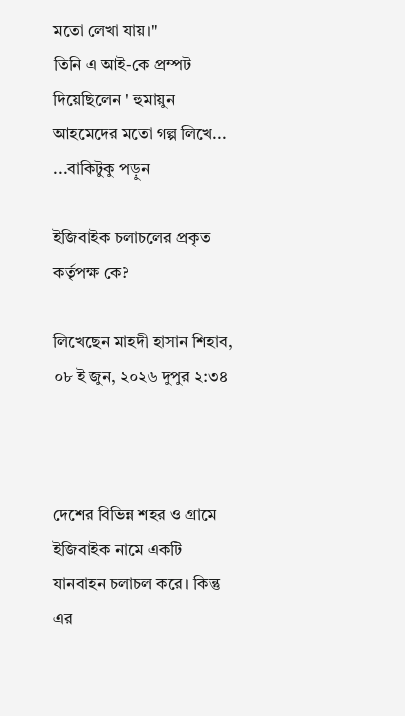মতো লেখা যায়।"
তিনি এ আই-কে প্রম্পট দিয়েছিলেন ' হুমায়ুন আহমেদের মতো গল্প লিখে... ...বাকিটুকু পড়ুন

ইজিবাইক চলাচলের প্রকৃত কর্তৃপক্ষ কে?

লিখেছেন মাহদী হাসান শিহাব, ০৮ ই জুন, ২০২৬ দুপুর ২:৩৪



দেশের বিভিন্ন শহর ও গ্রামে ইজিবাইক নামে একটি যানবাহন চলাচল করে। কিন্তু এর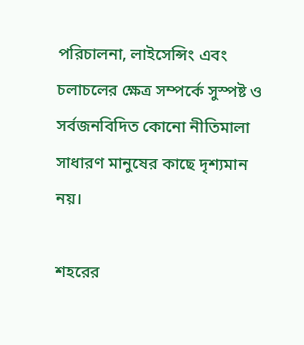পরিচালনা, লাইসেন্সিং এবং চলাচলের ক্ষেত্র সম্পর্কে সুস্পষ্ট ও সর্বজনবিদিত কোনো নীতিমালা সাধারণ মানুষের কাছে দৃশ্যমান নয়।

শহরের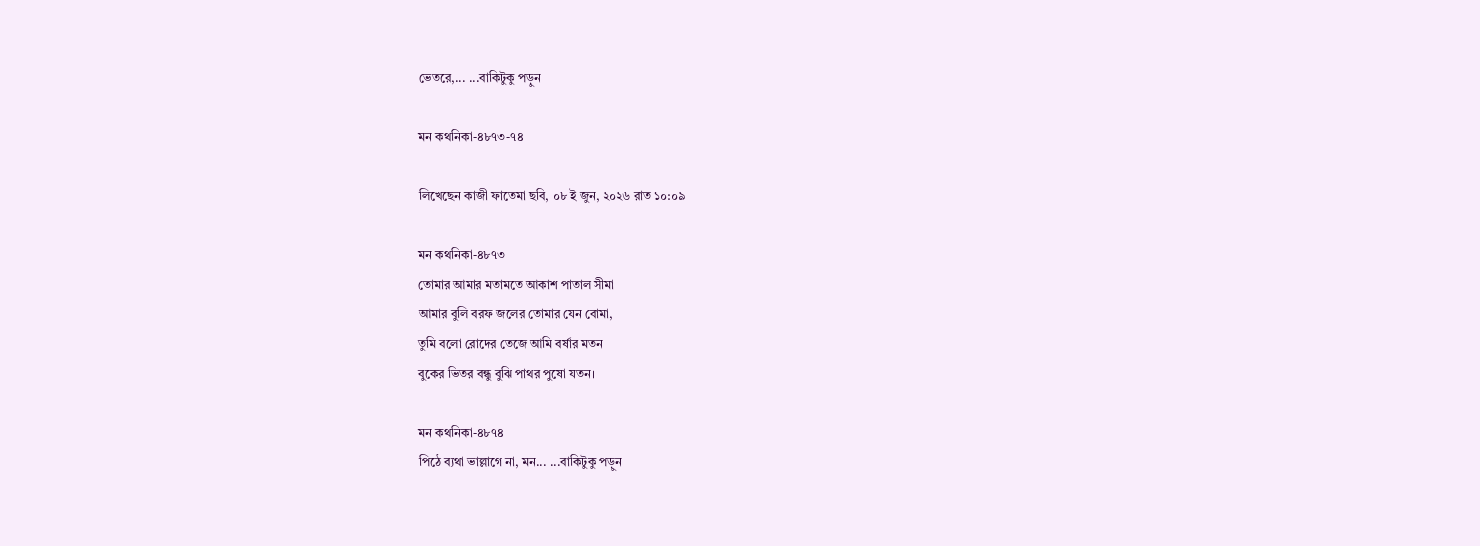ভেতরে,... ...বাকিটুকু পড়ুন

মন কথনিকা-৪৮৭৩-৭৪

লিখেছেন কাজী ফাতেমা ছবি, ০৮ ই জুন, ২০২৬ রাত ১০:০৯

মন কথনিকা-৪৮৭৩
তোমার আমার মতামতে আকাশ পাতাল সীমা
আমার বুলি বরফ জলের তোমার যেন বোমা,
তুমি বলো রোদের তেজে আমি বর্ষার মতন
বুকের ভিতর বন্ধু বুঝি পাথর পুষো যতন।

মন কথনিকা-৪৮৭৪
পিঠে ব্যথা ভাল্লাগে না, মন... ...বাকিটুকু পড়ুন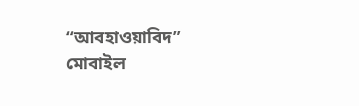“আবহাওয়াবিদ” মোবাইল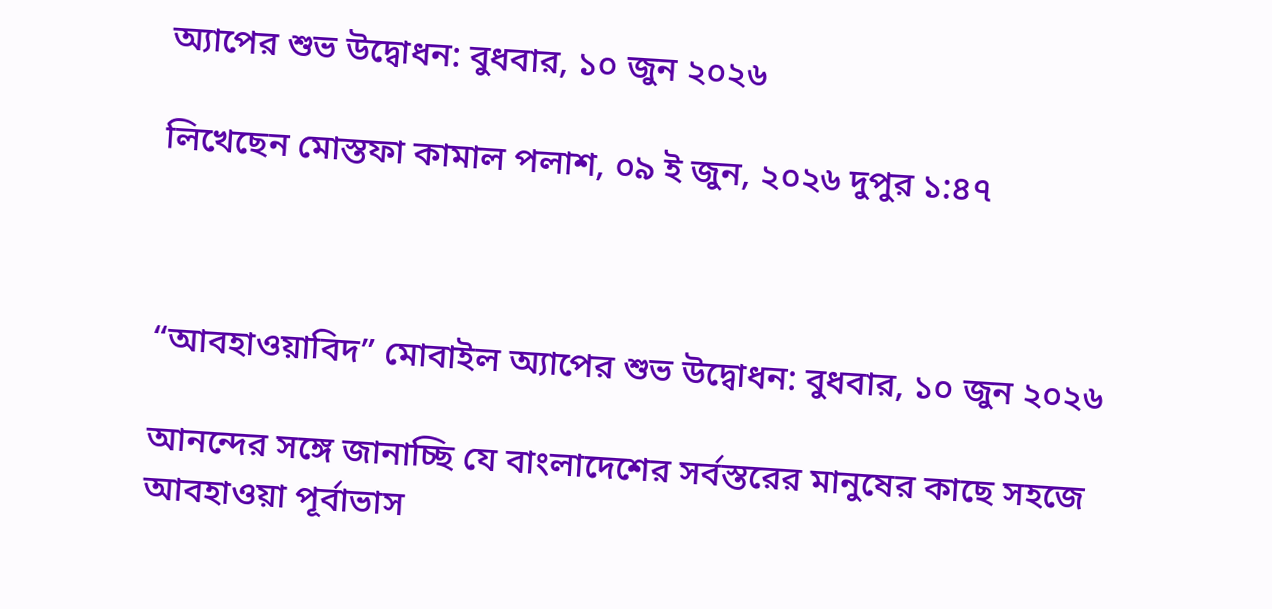অ্যাপের শুভ উদ্বোধন: বুধবার, ১০ জুন ২০২৬

লিখেছেন মোস্তফা কামাল পলাশ, ০৯ ই জুন, ২০২৬ দুপুর ১:৪৭



“আবহাওয়াবিদ” মোবাইল অ্যাপের শুভ উদ্বোধন: বুধবার, ১০ জুন ২০২৬

আনন্দের সঙ্গে জানাচ্ছি যে বাংলাদেশের সর্বস্তরের মানুষের কাছে সহজে আবহাওয়া পূর্বাভাস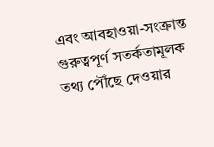এবং আবহাওয়া-সংক্রান্ত গুরুত্বপূর্ণ সতর্কতামূলক তথ্য পৌঁছে দেওয়ার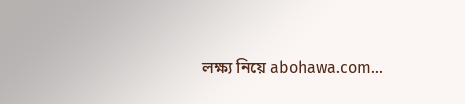লক্ষ্য নিয়ে abohawa.com...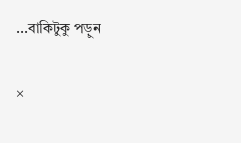...বাকিটুকু পড়ুন

×